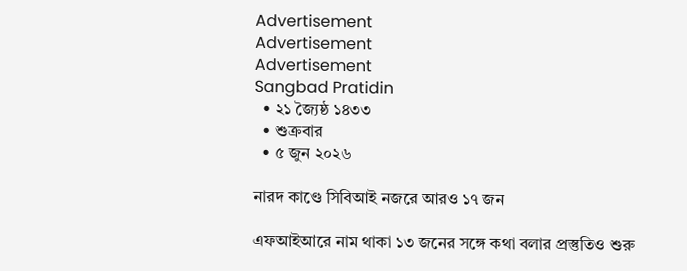Advertisement
Advertisement
Advertisement
Sangbad Pratidin
  • ২১ জ্যৈষ্ঠ ১৪৩৩
  • শুক্রবার
  • ৫ জুন ২০২৬

নারদ কাণ্ডে সিবিআই নজরে আরও ১৭ জন

এফআইআরে নাম থাকা ১৩ জনের সঙ্গে কথা বলার প্রস্তুতিও শুরু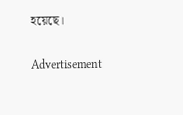হয়েছে।

Advertisement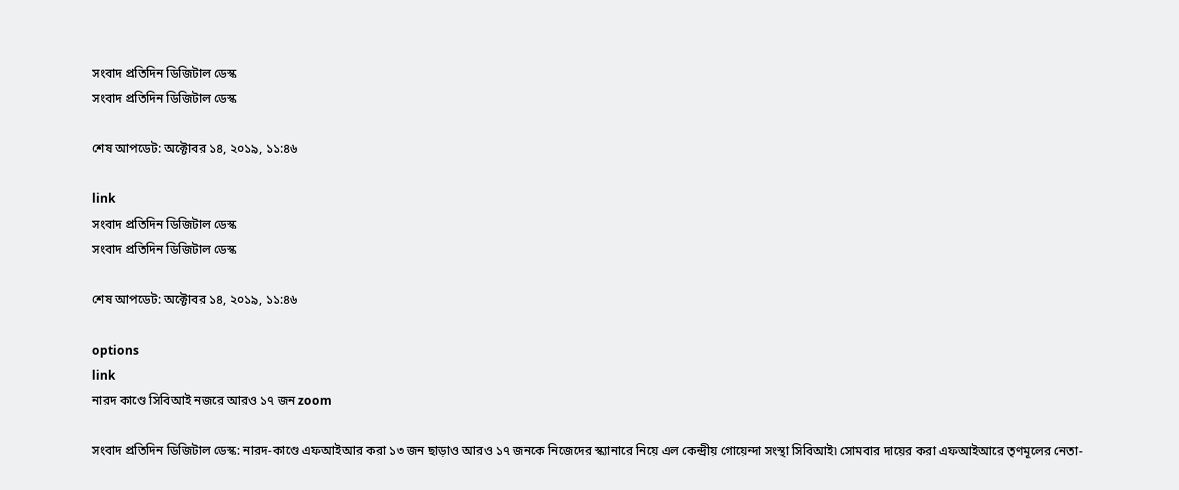সংবাদ প্রতিদিন ডিজিটাল ডেস্ক
সংবাদ প্রতিদিন ডিজিটাল ডেস্ক

শেষ আপডেট: অক্টোবর ১৪, ২০১৯, ১১:৪৬

link
সংবাদ প্রতিদিন ডিজিটাল ডেস্ক
সংবাদ প্রতিদিন ডিজিটাল ডেস্ক

শেষ আপডেট: অক্টোবর ১৪, ২০১৯, ১১:৪৬

options
link
নারদ কাণ্ডে সিবিআই নজরে আরও ১৭ জন zoom

সংবাদ প্রতিদিন ডিজিটাল ডেস্ক: নারদ-কাণ্ডে এফআইআর করা ১৩ জন ছাড়াও আরও ১৭ জনকে নিজেদের স্ক্যানারে নিয়ে এল কেন্দ্রীয় গোয়েন্দা সংস্থা সিবিআই৷ সোমবার দায়ের করা এফআইআরে তৃণমূলের নেতা-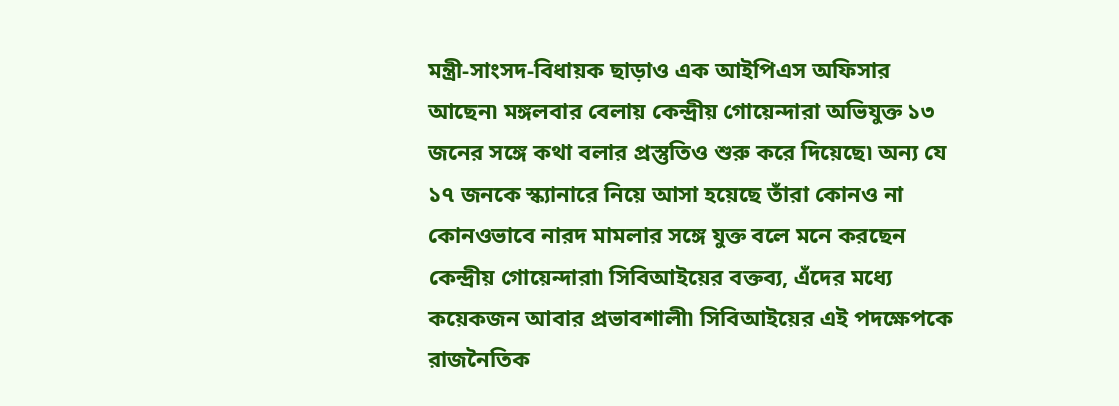মন্ত্রী-সাংসদ-বিধায়ক ছাড়াও এক আইপিএস অফিসার আছেন৷ মঙ্গলবার বেলায় কেন্দ্রীয় গোয়েন্দারা অভিযুক্ত ১৩ জনের সঙ্গে কথা বলার প্রস্তুতিও শুরু করে দিয়েছে৷ অন্য যে ১৭ জনকে স্ক্যানারে নিয়ে আসা হয়েছে তাঁরা কোনও না কোনওভাবে নারদ মামলার সঙ্গে যুক্ত বলে মনে করছেন কেন্দ্রীয় গোয়েন্দারা৷ সিবিআইয়ের বক্তব্য, এঁদের মধ্যে কয়েকজন আবার প্রভাবশালী৷ সিবিআইয়ের এই পদক্ষেপকে রাজনৈতিক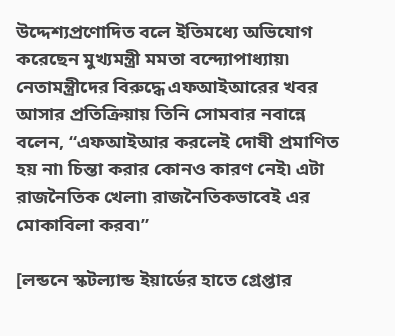উদ্দেশ্যপ্রণোদিত বলে ইতিমধ্যে অভিযোগ করেছেন মুখ্যমন্ত্রী মমতা বন্দ্যোপাধ্যায়৷ নেতামন্ত্রীদের বিরু‌দ্ধে এফআইআরের খবর আসার প্রতিক্রিয়ায় তিনি সোমবার নবান্নে বলেন, “এফআইআর করলেই দোষী প্রমাণিত হয় না৷ চিন্তা করার কোনও কারণ নেই৷ এটা রাজনৈতিক খেলা৷ রাজনৈতিকভাবেই এর মোকাবিলা করব৷”

[লন্ডনে স্কটল্যান্ড ইয়ার্ডের হাতে গ্রেপ্তার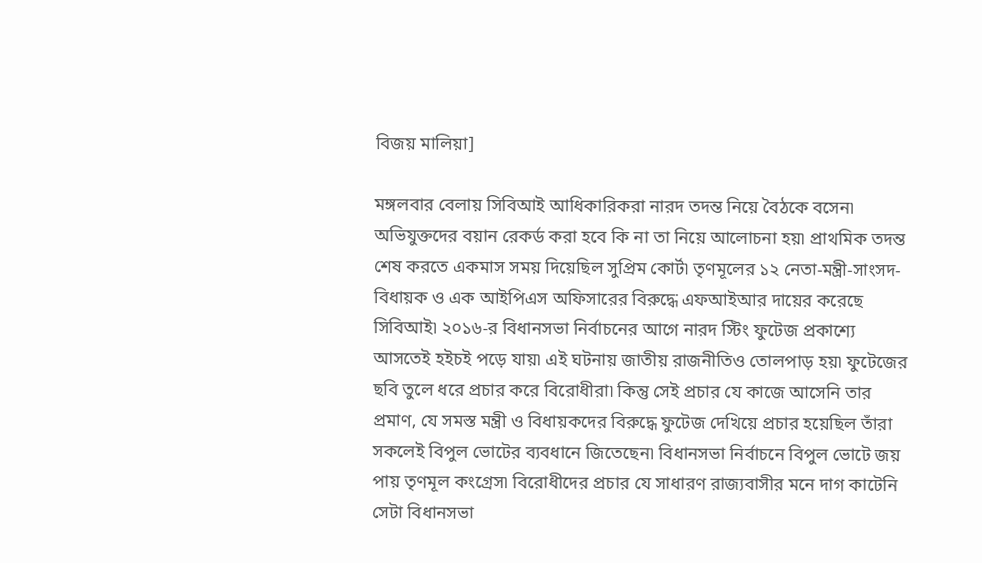বিজয় মালিয়া]

মঙ্গলবার বেলায় সিবিআই আধিকারিকরা নারদ তদন্ত নিয়ে বৈঠকে বসেন৷ অভিযুক্তদের বয়ান রেকর্ড করা হবে কি না তা নিয়ে আলোচনা হয়৷ প্রাথমিক তদন্ত শেষ করতে একমাস সময় দিয়েছিল সুপ্রিম কোর্ট৷ তৃণমূলের ১২ নেতা-মন্ত্রী-সাংসদ-বিধায়ক ও এক আইপিএস অফিসারের বিরু‌দ্ধে এফআইআর দায়ের করেছে সিবিআই৷ ২০১৬-র বিধানসভা নির্বাচনের আগে নারদ স্টিং ফুটেজ প্রকাশ্যে আসতেই হইচই পড়ে যায়৷ এই ঘটনায় জাতীয় রাজনীতিও তোলপাড় হয়৷ ফুটেজের ছবি তুলে ধরে প্রচার করে বিরোধীরা৷ কিন্তু সেই প্রচার যে কাজে আসেনি তার প্রমাণ, যে সমস্ত মন্ত্রী ও বিধায়কদের বিরু‌দ্ধে ফুটেজ দেখিয়ে প্রচার হয়েছিল তাঁরা সকলেই বিপুল ভোটের ব্যবধানে জিতেছেন৷ বিধানসভা নির্বাচনে বিপুল ভোটে জয় পায় তৃণমূল কংগ্রেস৷ বিরোধীদের প্রচার যে সাধারণ রাজ্যবাসীর মনে দাগ কাটেনি সেটা বিধানসভা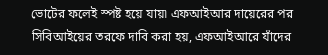ভোটের ফলেই স্পষ্ট হয়ে যায়৷ এফআইআর দায়েরের পর সিবিআইয়ের তরফে দাবি করা হয়, এফআইআরে যাঁদের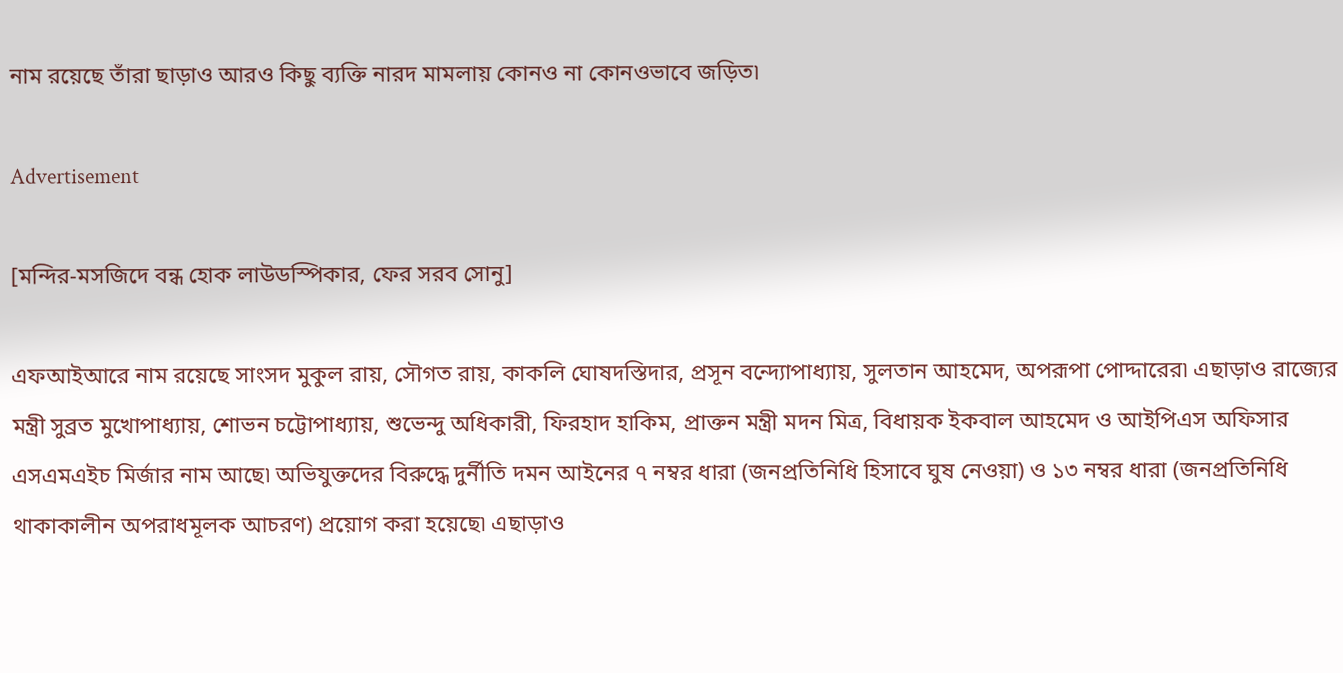নাম রয়েছে তাঁরা ছাড়াও আরও কিছু ব্যক্তি নারদ মামলায় কোনও না কোনওভাবে জড়িত৷

Advertisement

[মন্দির-মসজিদে বন্ধ হোক লাউডস্পিকার, ফের সরব সোনু]

এফআইআরে নাম রয়েছে সাংসদ মুকুল রায়, সৌগত রায়, কাকলি ঘোষদস্তিদার, প্রসূন বন্দ্যোপাধ্যায়, সুলতান আহমেদ, অপরূপা পোদ্দারের৷ এছাড়াও রাজ্যের মন্ত্রী সুব্রত মুখোপাধ্যায়, শোভন চট্টোপাধ্যায়, শুভেন্দু অধিকারী, ফিরহাদ হাকিম, প্রাক্তন মন্ত্রী মদন মিত্র, বিধায়ক ইকবাল আহমেদ ও আইপিএস অফিসার এসএমএইচ মির্জার নাম আছে৷ অভিযুক্তদের বিরু‌দ্ধে দুর্নীতি দমন আইনের ৭ নম্বর ধারা (জনপ্রতিনিধি হিসাবে ঘুষ নেওয়া) ও ১৩ নম্বর ধারা (জনপ্রতিনিধি থাকাকালীন অপরাধমূলক আচরণ) প্রয়োগ করা হয়েছে৷ এছাড়াও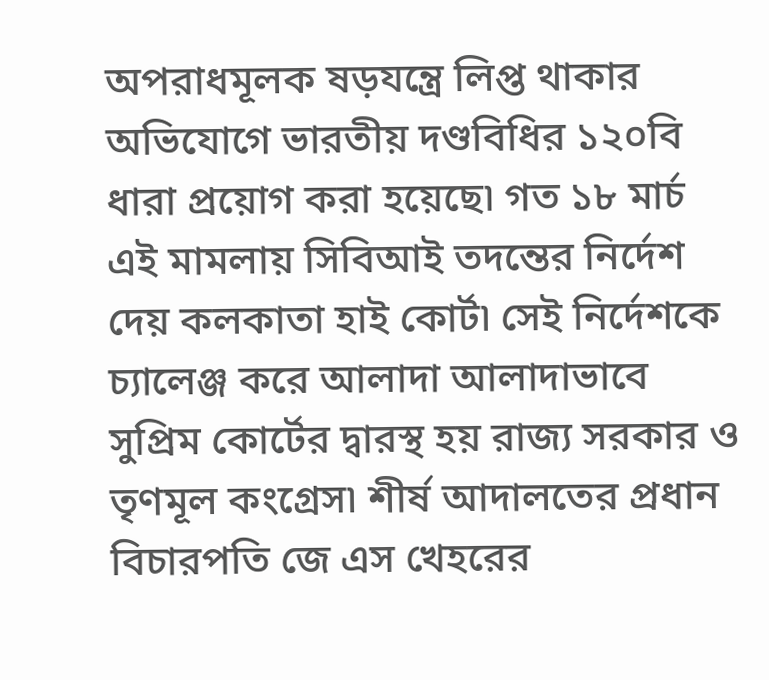অপরাধমূলক ষড়যন্ত্রে লিপ্ত থাকার অভিযোগে ভারতীয় দণ্ডবিধির ১২০বি ধারা প্রয়োগ করা হয়েছে৷ গত ১৮ মার্চ এই মামলায় সিবিআই তদন্তের নির্দেশ দেয় কলকাতা হাই কোর্ট৷ সেই নির্দেশকে চ্যালেঞ্জ করে আলাদা আলাদাভাবে সুপ্রিম কোর্টের দ্বারস্থ হয় রাজ্য সরকার ও তৃণমূল কংগ্রেস৷ শীর্ষ আদালতের প্রধান বিচারপতি জে এস খেহরের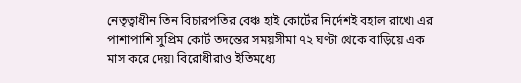নেতৃত্বাধীন তিন বিচারপতির বেঞ্চ হাই কোর্টের নির্দেশই বহাল রাখে৷ এর পাশাপাশি সুপ্রিম কোর্ট তদন্তের সময়সীমা ৭২ ঘণ্টা থেকে বাড়িয়ে এক মাস করে দেয়৷ বিরোধীরাও ইতিমধ্যে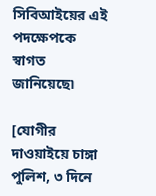সিবিআইয়ের এই পদক্ষেপকে স্বাগত জানিয়েছে৷

[যোগীর দাওয়াইয়ে চাঙ্গা পুলিশ, ৩ দিনে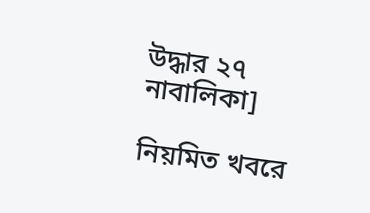উদ্ধার ২৭ নাবালিকা]

নিয়মিত খবরে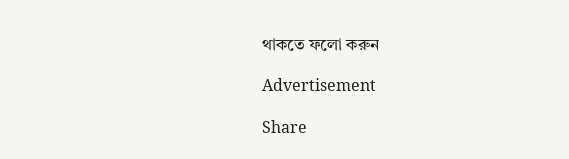থাকতে ফলো করুন

Advertisement

Share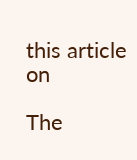this article on

The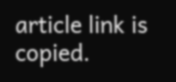article link is copied.